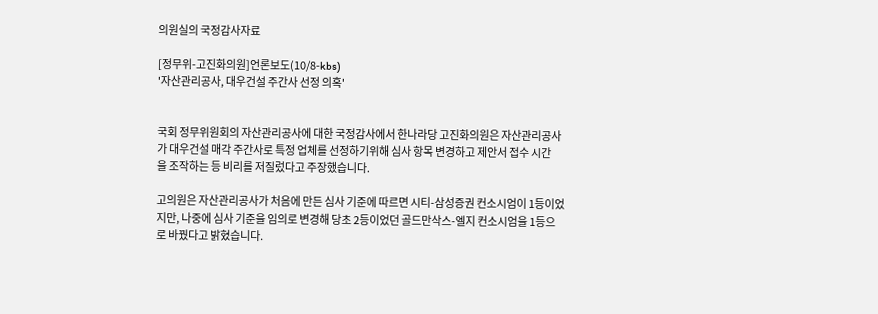의원실의 국정감사자료

[정무위-고진화의원]언론보도(10/8-kbs)
'자산관리공사, 대우건설 주간사 선정 의혹'


국회 정무위원회의 자산관리공사에 대한 국정감사에서 한나라당 고진화의원은 자산관리공사
가 대우건설 매각 주간사로 특정 업체를 선정하기위해 심사 항목 변경하고 제안서 접수 시간
을 조작하는 등 비리를 저질렀다고 주장했습니다.

고의원은 자산관리공사가 처음에 만든 심사 기준에 따르면 시티-삼성증권 컨소시엄이 1등이었
지만, 나중에 심사 기준을 임의로 변경해 당초 2등이었던 골드만삭스-엘지 컨소시엄을 1등으
로 바꿨다고 밝혔습니다.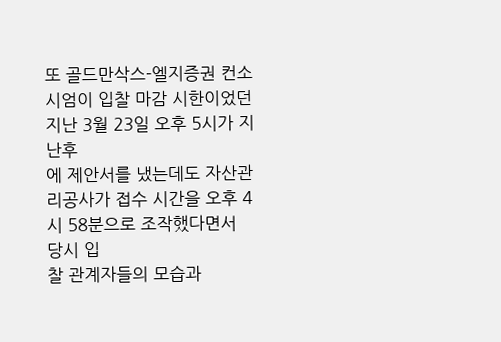또 골드만삭스-엘지증권 컨소시엄이 입찰 마감 시한이었던 지난 3월 23일 오후 5시가 지난후
에 제안서를 냈는데도 자산관리공사가 접수 시간을 오후 4시 58분으로 조작했다면서 당시 입
찰 관계자들의 모습과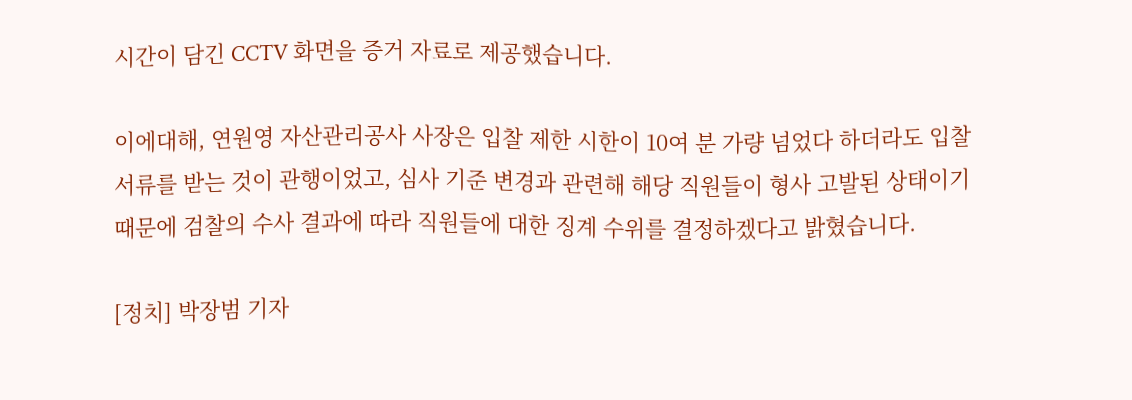시간이 담긴 CCTV 화면을 증거 자료로 제공했습니다.

이에대해, 연원영 자산관리공사 사장은 입찰 제한 시한이 10여 분 가량 넘었다 하더라도 입찰
서류를 받는 것이 관행이었고, 심사 기준 변경과 관련해 해당 직원들이 형사 고발된 상태이기
때문에 검찰의 수사 결과에 따라 직원들에 대한 징계 수위를 결정하겠다고 밝혔습니다.

[정치] 박장범 기자